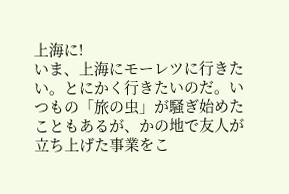上海に!
いま、上海にモーレツに行きたい。とにかく行きたいのだ。いつもの「旅の虫」が騒ぎ始めたこともあるが、かの地で友人が立ち上げた事業をこ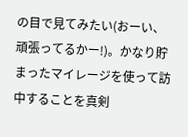の目で見てみたい(おーい、頑張ってるかー!)。かなり貯まったマイレージを使って訪中することを真剣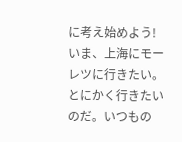に考え始めよう!
いま、上海にモーレツに行きたい。とにかく行きたいのだ。いつもの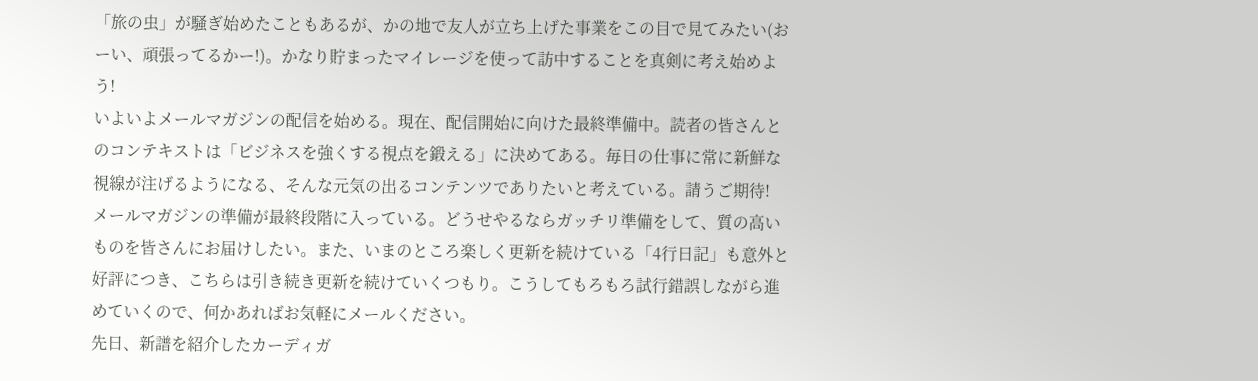「旅の虫」が騒ぎ始めたこともあるが、かの地で友人が立ち上げた事業をこの目で見てみたい(おーい、頑張ってるかー!)。かなり貯まったマイレージを使って訪中することを真剣に考え始めよう!
いよいよメールマガジンの配信を始める。現在、配信開始に向けた最終準備中。読者の皆さんとのコンテキストは「ビジネスを強くする視点を鍛える」に決めてある。毎日の仕事に常に新鮮な視線が注げるようになる、そんな元気の出るコンテンツでありたいと考えている。請うご期待!
メールマガジンの準備が最終段階に入っている。どうせやるならガッチリ準備をして、質の高いものを皆さんにお届けしたい。また、いまのところ楽しく更新を続けている「4行日記」も意外と好評につき、こちらは引き続き更新を続けていくつもり。こうしてもろもろ試行錯誤しながら進めていくので、何かあればお気軽にメールください。
先日、新譜を紹介したカーディガ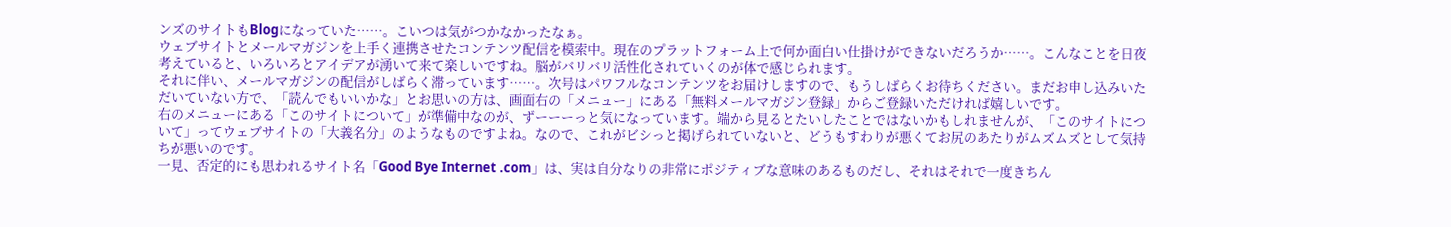ンズのサイトもBlogになっていた……。こいつは気がつかなかったなぁ。
ウェブサイトとメールマガジンを上手く連携させたコンテンツ配信を模索中。現在のプラットフォーム上で何か面白い仕掛けができないだろうか……。こんなことを日夜考えていると、いろいろとアイデアが湧いて来て楽しいですね。脳がバリバリ活性化されていくのが体で感じられます。
それに伴い、メールマガジンの配信がしばらく滞っています……。次号はパワフルなコンテンツをお届けしますので、もうしばらくお待ちください。まだお申し込みいただいていない方で、「読んでもいいかな」とお思いの方は、画面右の「メニュー」にある「無料メールマガジン登録」からご登録いただければ嬉しいです。
右のメニューにある「このサイトについて」が準備中なのが、ずーーーっと気になっています。端から見るとたいしたことではないかもしれませんが、「このサイトについて」ってウェブサイトの「大義名分」のようなものですよね。なので、これがビシっと掲げられていないと、どうもすわりが悪くてお尻のあたりがムズムズとして気持ちが悪いのです。
一見、否定的にも思われるサイト名「Good Bye Internet .com」は、実は自分なりの非常にポジティブな意味のあるものだし、それはそれで一度きちん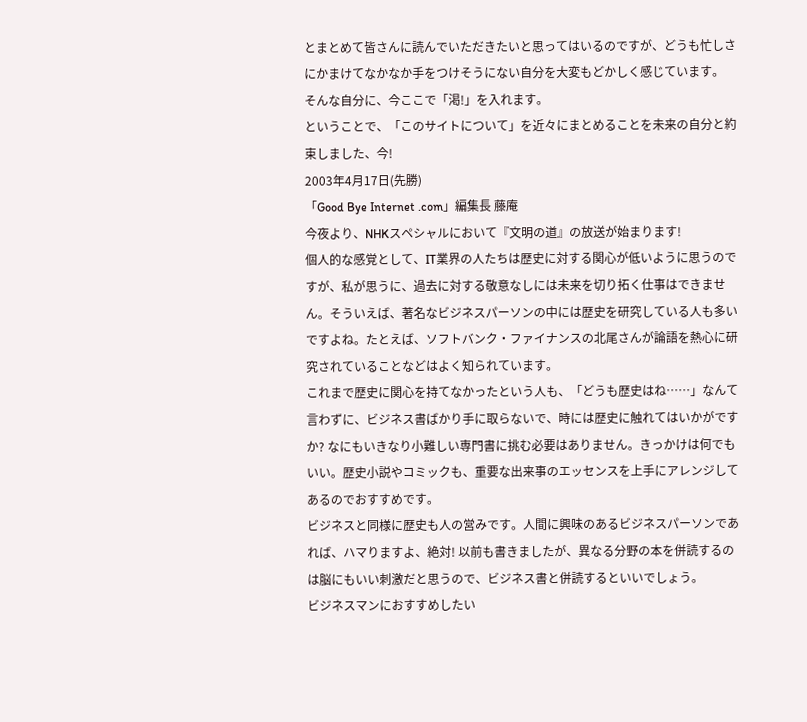とまとめて皆さんに読んでいただきたいと思ってはいるのですが、どうも忙しさにかまけてなかなか手をつけそうにない自分を大変もどかしく感じています。
そんな自分に、今ここで「渇!」を入れます。
ということで、「このサイトについて」を近々にまとめることを未来の自分と約束しました、今!
2003年4月17日(先勝)
「Good Bye Internet .com」編集長 藤庵
今夜より、NHKスペシャルにおいて『文明の道』の放送が始まります!
個人的な感覚として、IT業界の人たちは歴史に対する関心が低いように思うのですが、私が思うに、過去に対する敬意なしには未来を切り拓く仕事はできません。そういえば、著名なビジネスパーソンの中には歴史を研究している人も多いですよね。たとえば、ソフトバンク・ファイナンスの北尾さんが論語を熱心に研究されていることなどはよく知られています。
これまで歴史に関心を持てなかったという人も、「どうも歴史はね……」なんて言わずに、ビジネス書ばかり手に取らないで、時には歴史に触れてはいかがですか? なにもいきなり小難しい専門書に挑む必要はありません。きっかけは何でもいい。歴史小説やコミックも、重要な出来事のエッセンスを上手にアレンジしてあるのでおすすめです。
ビジネスと同様に歴史も人の営みです。人間に興味のあるビジネスパーソンであれば、ハマりますよ、絶対! 以前も書きましたが、異なる分野の本を併読するのは脳にもいい刺激だと思うので、ビジネス書と併読するといいでしょう。
ビジネスマンにおすすめしたい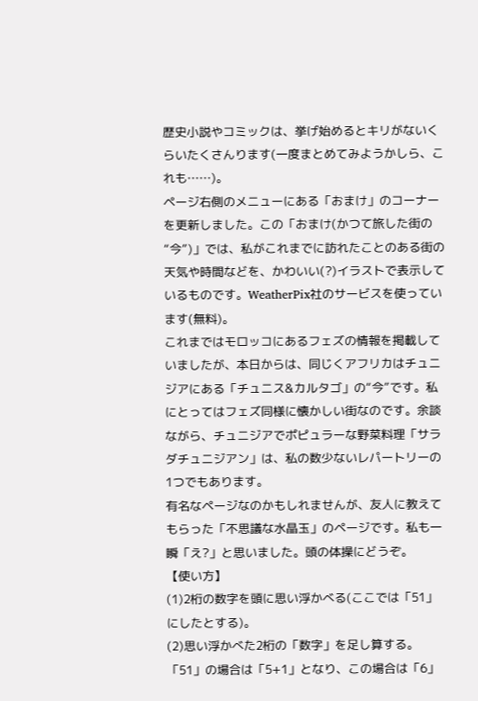歴史小説やコミックは、挙げ始めるとキリがないくらいたくさんります(一度まとめてみようかしら、これも……)。
ページ右側のメニューにある「おまけ」のコーナーを更新しました。この「おまけ(かつて旅した街の“今”)」では、私がこれまでに訪れたことのある街の天気や時間などを、かわいい(?)イラストで表示しているものです。WeatherPix社のサービスを使っています(無料)。
これまではモロッコにあるフェズの情報を掲載していましたが、本日からは、同じくアフリカはチュニジアにある「チュニス&カルタゴ」の“今”です。私にとってはフェズ同様に懐かしい街なのです。余談ながら、チュニジアでポピュラーな野菜料理「サラダチュニジアン」は、私の数少ないレパートリーの1つでもあります。
有名なページなのかもしれませんが、友人に教えてもらった「不思議な水晶玉」のページです。私も一瞬「え?」と思いました。頭の体操にどうぞ。
【使い方】
(1)2桁の数字を頭に思い浮かべる(ここでは「51」にしたとする)。
(2)思い浮かべた2桁の「数字」を足し算する。「51」の場合は「5+1」となり、この場合は「6」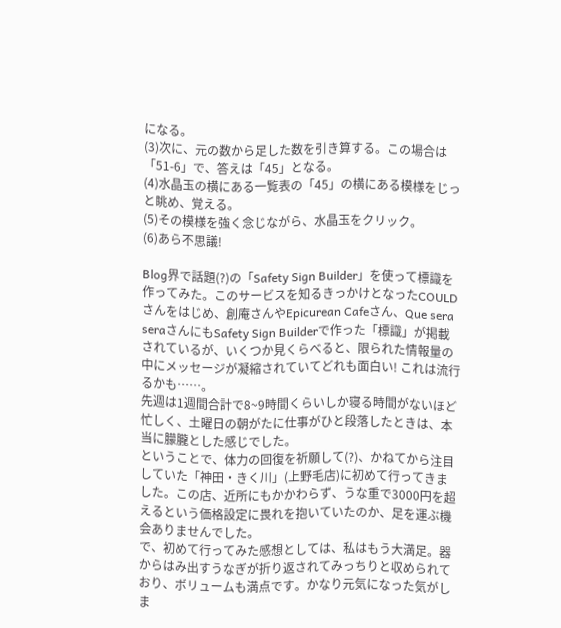になる。
(3)次に、元の数から足した数を引き算する。この場合は「51-6」で、答えは「45」となる。
(4)水晶玉の横にある一覧表の「45」の横にある模様をじっと眺め、覚える。
(5)その模様を強く念じながら、水晶玉をクリック。
(6)あら不思議!

Blog界で話題(?)の「Safety Sign Builder」を使って標識を作ってみた。このサービスを知るきっかけとなったCOULDさんをはじめ、創庵さんやEpicurean Cafeさん、Que sera seraさんにもSafety Sign Builderで作った「標識」が掲載されているが、いくつか見くらべると、限られた情報量の中にメッセージが凝縮されていてどれも面白い! これは流行るかも……。
先週は1週間合計で8~9時間くらいしか寝る時間がないほど忙しく、土曜日の朝がたに仕事がひと段落したときは、本当に朦朧とした感じでした。
ということで、体力の回復を祈願して(?)、かねてから注目していた「神田・きく川」(上野毛店)に初めて行ってきました。この店、近所にもかかわらず、うな重で3000円を超えるという価格設定に畏れを抱いていたのか、足を運ぶ機会ありませんでした。
で、初めて行ってみた感想としては、私はもう大満足。器からはみ出すうなぎが折り返されてみっちりと収められており、ボリュームも満点です。かなり元気になった気がしま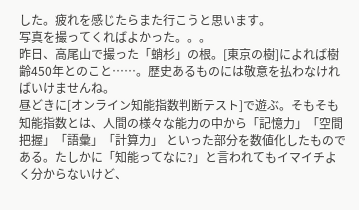した。疲れを感じたらまた行こうと思います。
写真を撮ってくればよかった。。。
昨日、高尾山で撮った「蛸杉」の根。[東京の樹]によれば樹齢450年とのこと……。歴史あるものには敬意を払わなければいけませんね。
昼どきに[オンライン知能指数判断テスト]で遊ぶ。そもそも知能指数とは、人間の様々な能力の中から「記憶力」「空間把握」「語彙」「計算力」 といった部分を数値化したものである。たしかに「知能ってなに?」と言われてもイマイチよく分からないけど、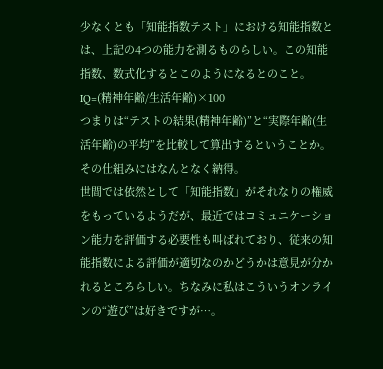少なくとも「知能指数テスト」における知能指数とは、上記の4つの能力を測るものらしい。この知能指数、数式化するとこのようになるとのこと。
IQ=(精神年齢/生活年齢)×100
つまりは“テストの結果(精神年齢)”と“実際年齢(生活年齢)の平均”を比較して算出するということか。その仕組みにはなんとなく納得。
世間では依然として「知能指数」がそれなりの権威をもっているようだが、最近ではコミュニケーション能力を評価する必要性も叫ばれており、従来の知能指数による評価が適切なのかどうかは意見が分かれるところらしい。ちなみに私はこういうオンラインの“遊び”は好きですが…。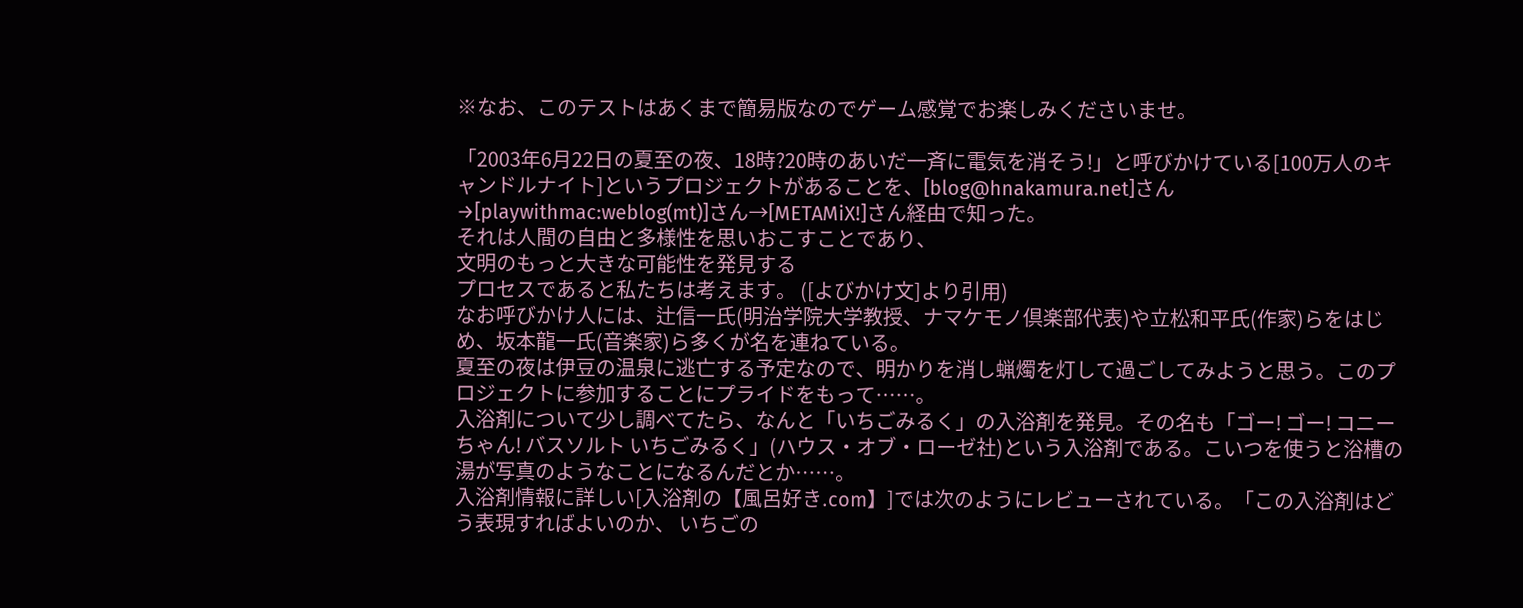※なお、このテストはあくまで簡易版なのでゲーム感覚でお楽しみくださいませ。

「2003年6月22日の夏至の夜、18時?20時のあいだ一斉に電気を消そう!」と呼びかけている[100万人のキャンドルナイト]というプロジェクトがあることを、[blog@hnakamura.net]さん→[playwithmac:weblog(mt)]さん→[METAMiX!]さん経由で知った。
それは人間の自由と多様性を思いおこすことであり、
文明のもっと大きな可能性を発見する
プロセスであると私たちは考えます。 ([よびかけ文]より引用)
なお呼びかけ人には、辻信一氏(明治学院大学教授、ナマケモノ倶楽部代表)や立松和平氏(作家)らをはじめ、坂本龍一氏(音楽家)ら多くが名を連ねている。
夏至の夜は伊豆の温泉に逃亡する予定なので、明かりを消し蝋燭を灯して過ごしてみようと思う。このプロジェクトに参加することにプライドをもって……。
入浴剤について少し調べてたら、なんと「いちごみるく」の入浴剤を発見。その名も「ゴー! ゴー! コニーちゃん! バスソルト いちごみるく」(ハウス・オブ・ローゼ社)という入浴剤である。こいつを使うと浴槽の湯が写真のようなことになるんだとか……。
入浴剤情報に詳しい[入浴剤の【風呂好き.com】]では次のようにレビューされている。「この入浴剤はどう表現すればよいのか、 いちごの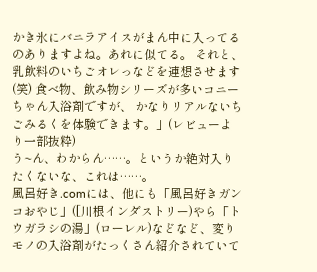かき氷にバニラアイスがまん中に入ってるのありますよね。あれに似てる。 それと、乳飲料のいちごオレっなどを連想させます(笑) 食べ物、飲み物シリーズが多いコニーちゃん入浴剤ですが、 かなりリアルないちごみるくを体験できます。」(レビューより一部抜粋)
う~ん、わからん……。というか絶対入りたくないな、これは……。
風呂好き.comには、他にも「風呂好きガンコおやじ」([川根インダストリー)やら「トウガラシの湯」(ローレル)などなど、変りモノの入浴剤がたっくさん紹介されていて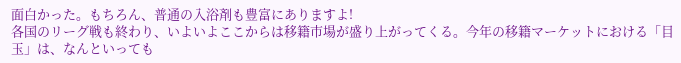面白かった。もちろん、普通の入浴剤も豊富にありますよ!
各国のリーグ戦も終わり、いよいよここからは移籍市場が盛り上がってくる。今年の移籍マーケットにおける「目玉」は、なんといっても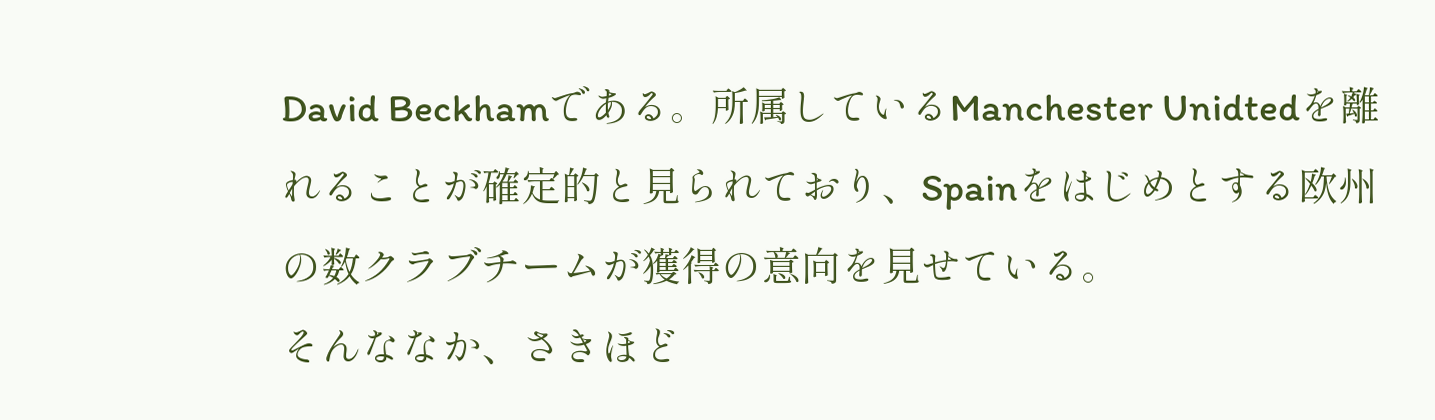David Beckhamである。所属しているManchester Unidtedを離れることが確定的と見られており、Spainをはじめとする欧州の数クラブチームが獲得の意向を見せている。
そんななか、さきほど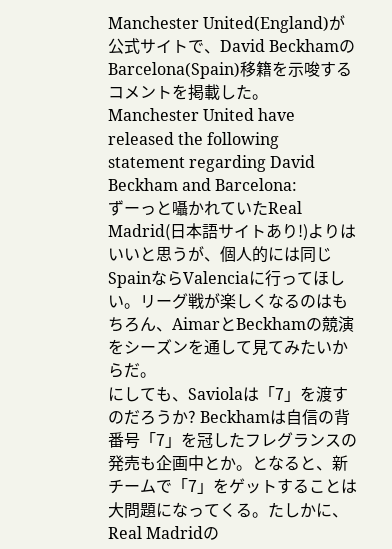Manchester United(England)が公式サイトで、David BeckhamのBarcelona(Spain)移籍を示唆するコメントを掲載した。
Manchester United have released the following statement regarding David Beckham and Barcelona:
ずーっと囁かれていたReal Madrid(日本語サイトあり!)よりはいいと思うが、個人的には同じSpainならValenciaに行ってほしい。リーグ戦が楽しくなるのはもちろん、AimarとBeckhamの競演をシーズンを通して見てみたいからだ。
にしても、Saviolaは「7」を渡すのだろうか? Beckhamは自信の背番号「7」を冠したフレグランスの発売も企画中とか。となると、新チームで「7」をゲットすることは大問題になってくる。たしかに、Real Madridの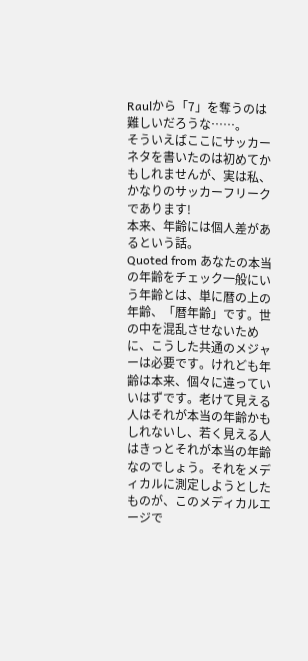Raulから「7」を奪うのは難しいだろうな……。
そういえばここにサッカーネタを書いたのは初めてかもしれませんが、実は私、かなりのサッカーフリークであります!
本来、年齢には個人差があるという話。
Quoted from あなたの本当の年齢をチェック一般にいう年齢とは、単に暦の上の年齢、「暦年齢」です。世の中を混乱させないために、こうした共通のメジャーは必要です。けれども年齢は本来、個々に違っていいはずです。老けて見える人はそれが本当の年齢かもしれないし、若く見える人はきっとそれが本当の年齢なのでしょう。それをメディカルに測定しようとしたものが、このメディカルエージで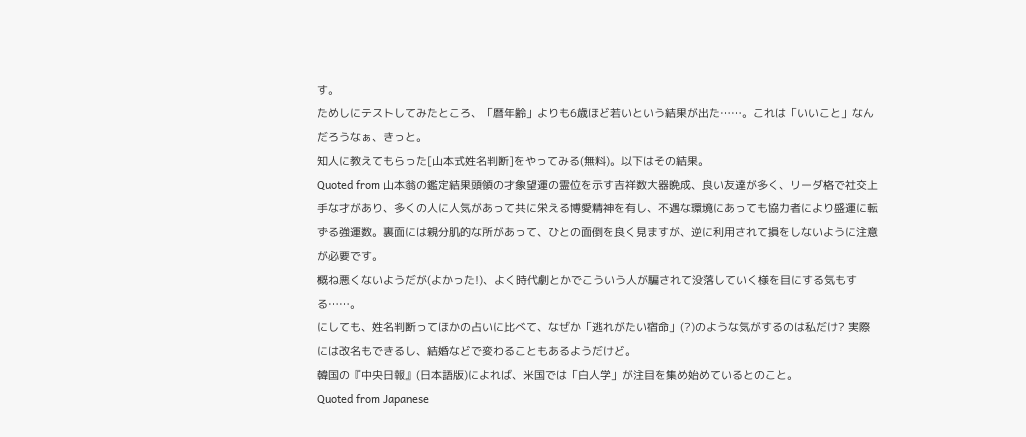す。
ためしにテストしてみたところ、「暦年齢」よりも6歳ほど若いという結果が出た……。これは「いいこと」なんだろうなぁ、きっと。
知人に教えてもらった[山本式姓名判断]をやってみる(無料)。以下はその結果。
Quoted from 山本翁の鑑定結果頭領の才象望運の霊位を示す吉祥数大器晩成、良い友達が多く、リーダ格で社交上手な才があり、多くの人に人気があって共に栄える博愛精神を有し、不遇な環境にあっても協力者により盛運に転ずる強運数。裏面には親分肌的な所があって、ひとの面倒を良く見ますが、逆に利用されて損をしないように注意が必要です。
概ね悪くないようだが(よかった!)、よく時代劇とかでこういう人が騙されて没落していく様を目にする気もする……。
にしても、姓名判断ってほかの占いに比べて、なぜか「逃れがたい宿命」(?)のような気がするのは私だけ? 実際には改名もできるし、結婚などで変わることもあるようだけど。
韓国の『中央日報』(日本語版)によれば、米国では「白人学」が注目を集め始めているとのこと。
Quoted from Japanese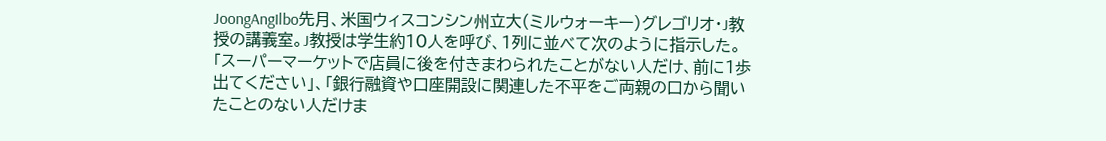JoongAngIlbo先月、米国ウィスコンシン州立大(ミルウォーキー)グレゴリオ・J教授の講義室。J教授は学生約10人を呼び、1列に並べて次のように指示した。 「スーパーマーケットで店員に後を付きまわられたことがない人だけ、前に1歩出てください」、「銀行融資や口座開設に関連した不平をご両親の口から聞いたことのない人だけま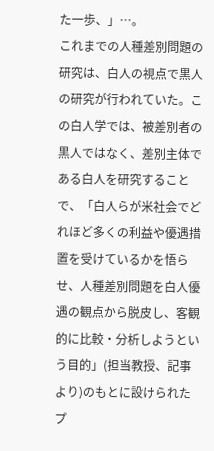た一歩、」…。
これまでの人種差別問題の研究は、白人の視点で黒人の研究が行われていた。この白人学では、被差別者の黒人ではなく、差別主体である白人を研究することで、「白人らが米社会でどれほど多くの利益や優遇措置を受けているかを悟らせ、人種差別問題を白人優遇の観点から脱皮し、客観的に比較・分析しようという目的」(担当教授、記事より)のもとに設けられたプ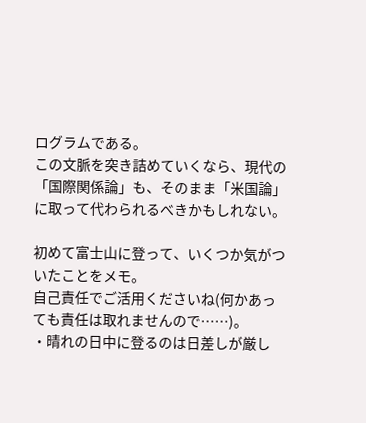ログラムである。
この文脈を突き詰めていくなら、現代の「国際関係論」も、そのまま「米国論」に取って代わられるべきかもしれない。

初めて富士山に登って、いくつか気がついたことをメモ。
自己責任でご活用くださいね(何かあっても責任は取れませんので……)。
・晴れの日中に登るのは日差しが厳し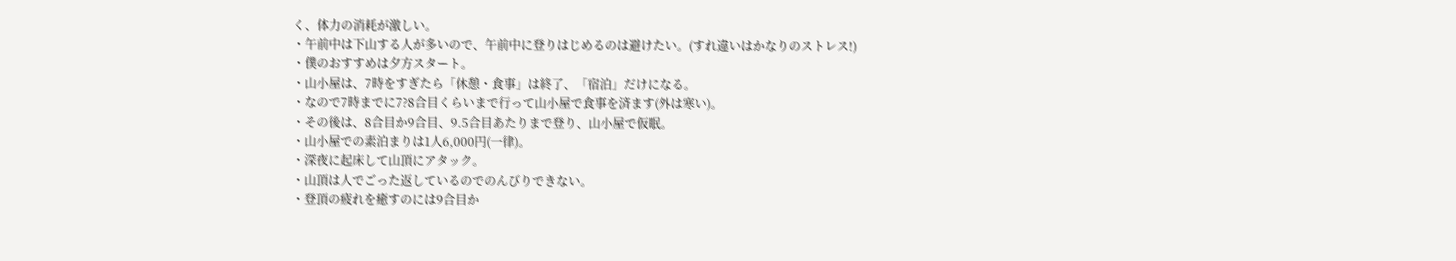く、体力の消耗が激しい。
・午前中は下山する人が多いので、午前中に登りはじめるのは避けたい。(すれ違いはかなりのストレス!)
・僕のおすすめは夕方スタート。
・山小屋は、7時をすぎたら「休憩・食事」は終了、「宿泊」だけになる。
・なので7時までに7?8合目くらいまで行って山小屋で食事を済ます(外は寒い)。
・その後は、8合目か9合目、9.5合目あたりまで登り、山小屋で仮眠。
・山小屋での素泊まりは1人6,000円(一律)。
・深夜に起床して山頂にアタック。
・山頂は人でごった返しているのでのんびりできない。
・登頂の疲れを癒すのには9合目か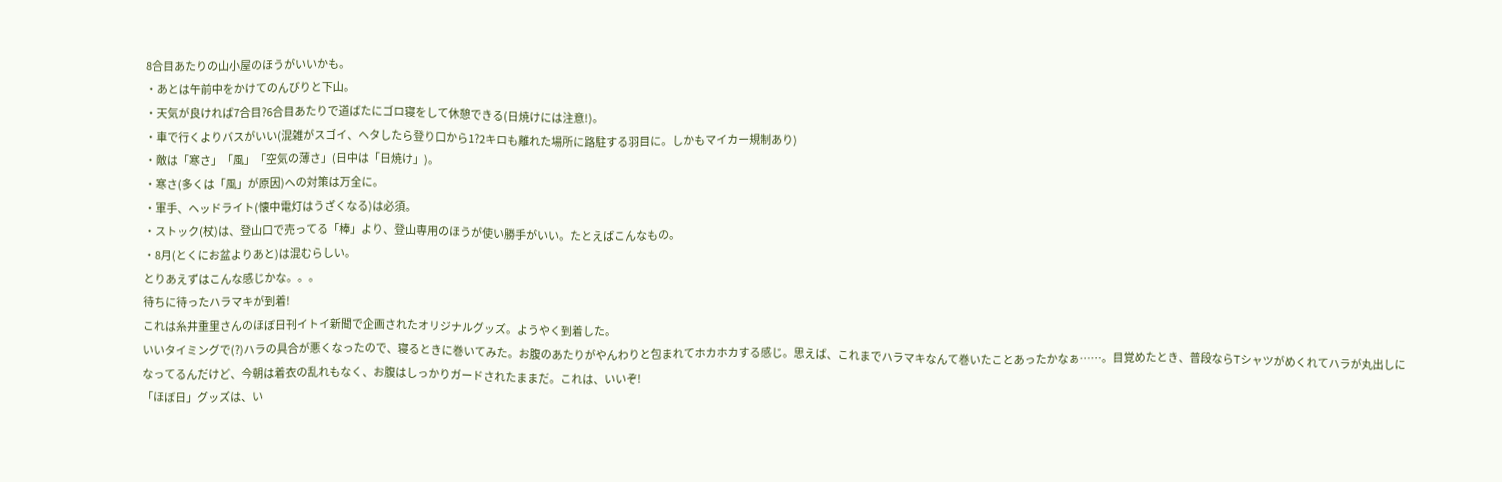8合目あたりの山小屋のほうがいいかも。
・あとは午前中をかけてのんびりと下山。
・天気が良ければ7合目?6合目あたりで道ばたにゴロ寝をして休憩できる(日焼けには注意!)。
・車で行くよりバスがいい(混雑がスゴイ、ヘタしたら登り口から1?2キロも離れた場所に路駐する羽目に。しかもマイカー規制あり)
・敵は「寒さ」「風」「空気の薄さ」(日中は「日焼け」)。
・寒さ(多くは「風」が原因)への対策は万全に。
・軍手、ヘッドライト(懐中電灯はうざくなる)は必須。
・ストック(杖)は、登山口で売ってる「棒」より、登山専用のほうが使い勝手がいい。たとえばこんなもの。
・8月(とくにお盆よりあと)は混むらしい。
とりあえずはこんな感じかな。。。
待ちに待ったハラマキが到着!
これは糸井重里さんのほぼ日刊イトイ新聞で企画されたオリジナルグッズ。ようやく到着した。
いいタイミングで(?)ハラの具合が悪くなったので、寝るときに巻いてみた。お腹のあたりがやんわりと包まれてホカホカする感じ。思えば、これまでハラマキなんて巻いたことあったかなぁ……。目覚めたとき、普段ならTシャツがめくれてハラが丸出しになってるんだけど、今朝は着衣の乱れもなく、お腹はしっかりガードされたままだ。これは、いいぞ!
「ほぼ日」グッズは、い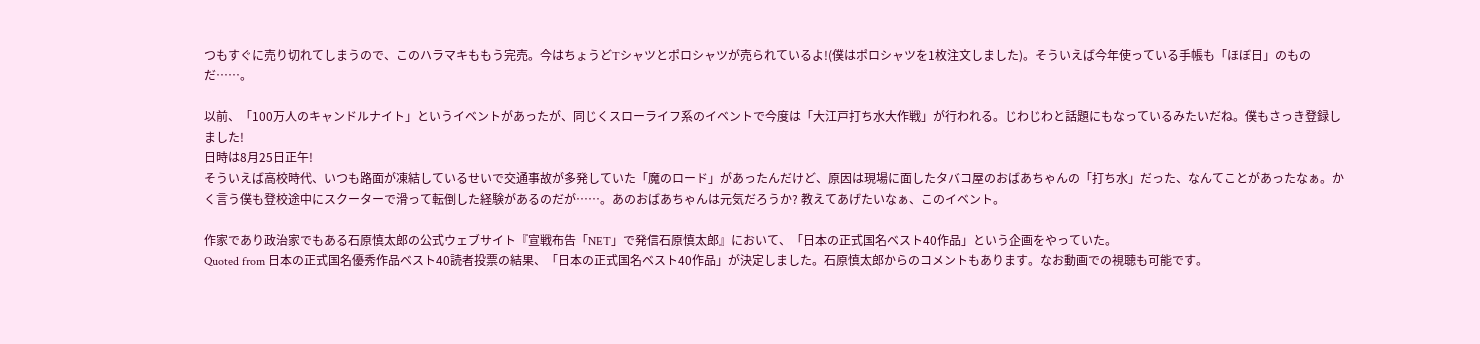つもすぐに売り切れてしまうので、このハラマキももう完売。今はちょうどTシャツとポロシャツが売られているよ!(僕はポロシャツを1枚注文しました)。そういえば今年使っている手帳も「ほぼ日」のものだ……。

以前、「100万人のキャンドルナイト」というイベントがあったが、同じくスローライフ系のイベントで今度は「大江戸打ち水大作戦」が行われる。じわじわと話題にもなっているみたいだね。僕もさっき登録しました!
日時は8月25日正午!
そういえば高校時代、いつも路面が凍結しているせいで交通事故が多発していた「魔のロード」があったんだけど、原因は現場に面したタバコ屋のおばあちゃんの「打ち水」だった、なんてことがあったなぁ。かく言う僕も登校途中にスクーターで滑って転倒した経験があるのだが……。あのおばあちゃんは元気だろうか? 教えてあげたいなぁ、このイベント。

作家であり政治家でもある石原慎太郎の公式ウェブサイト『宣戦布告「NET」で発信石原慎太郎』において、「日本の正式国名ベスト40作品」という企画をやっていた。
Quoted from 日本の正式国名優秀作品ベスト40読者投票の結果、「日本の正式国名ベスト40作品」が決定しました。石原慎太郎からのコメントもあります。なお動画での視聴も可能です。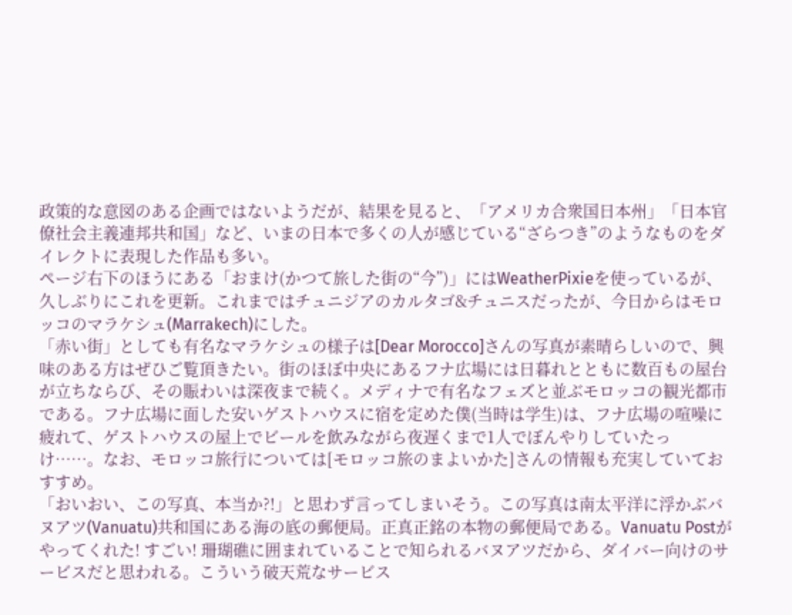政策的な意図のある企画ではないようだが、結果を見ると、「アメリカ合衆国日本州」「日本官僚社会主義連邦共和国」など、いまの日本で多くの人が感じている“ざらつき”のようなものをダイレクトに表現した作品も多い。
ページ右下のほうにある「おまけ(かつて旅した街の“今”)」にはWeatherPixieを使っているが、久しぶりにこれを更新。これまではチュニジアのカルタゴ&チュニスだったが、今日からはモロッコのマラケシュ(Marrakech)にした。
「赤い街」としても有名なマラケシュの様子は[Dear Morocco]さんの写真が素晴らしいので、興味のある方はぜひご覧頂きたい。街のほぼ中央にあるフナ広場には日暮れとともに数百もの屋台が立ちならび、その賑わいは深夜まで続く。メディナで有名なフェズと並ぶモロッコの観光都市である。フナ広場に面した安いゲストハウスに宿を定めた僕(当時は学生)は、フナ広場の喧噪に疲れて、ゲストハウスの屋上でビールを飲みながら夜遅くまで1人でぼんやりしていたっけ……。なお、モロッコ旅行については[モロッコ旅のまよいかた]さんの情報も充実していておすすめ。
「おいおい、この写真、本当か?!」と思わず言ってしまいそう。この写真は南太平洋に浮かぶバヌアツ(Vanuatu)共和国にある海の底の郵便局。正真正銘の本物の郵便局である。Vanuatu Postがやってくれた! すごい! 珊瑚礁に囲まれていることで知られるバヌアツだから、ダイバー向けのサービスだと思われる。こういう破天荒なサービス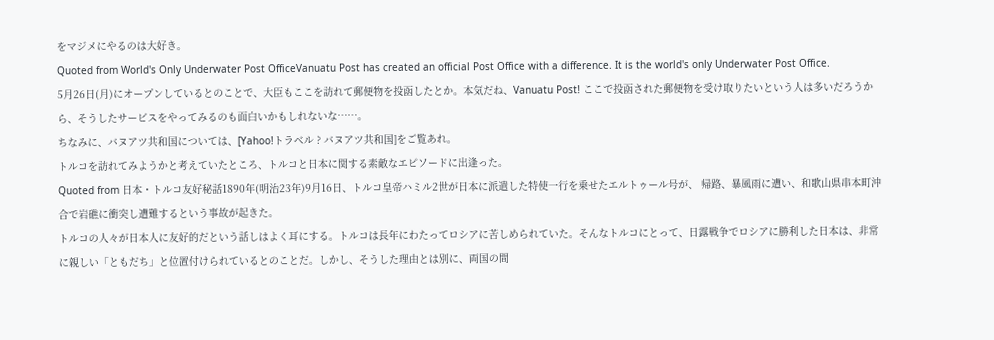をマジメにやるのは大好き。
Quoted from World's Only Underwater Post OfficeVanuatu Post has created an official Post Office with a difference. It is the world's only Underwater Post Office.
5月26日(月)にオープンしているとのことで、大臣もここを訪れて郵便物を投函したとか。本気だね、Vanuatu Post! ここで投函された郵便物を受け取りたいという人は多いだろうから、そうしたサービスをやってみるのも面白いかもしれないな……。
ちなみに、バヌアツ共和国については、[Yahoo!トラベル ? バヌアツ共和国]をご覧あれ。
トルコを訪れてみようかと考えていたところ、トルコと日本に関する素敵なエピソードに出逢った。
Quoted from 日本・トルコ友好秘話1890年(明治23年)9月16日、トルコ皇帝ハミル2世が日本に派遣した特使一行を乗せたエルトゥール号が、 帰路、暴風雨に遭い、和歌山県串本町沖合で岩礁に衝突し遭難するという事故が起きた。
トルコの人々が日本人に友好的だという話しはよく耳にする。トルコは長年にわたってロシアに苦しめられていた。そんなトルコにとって、日露戦争でロシアに勝利した日本は、非常に親しい「ともだち」と位置付けられているとのことだ。しかし、そうした理由とは別に、両国の間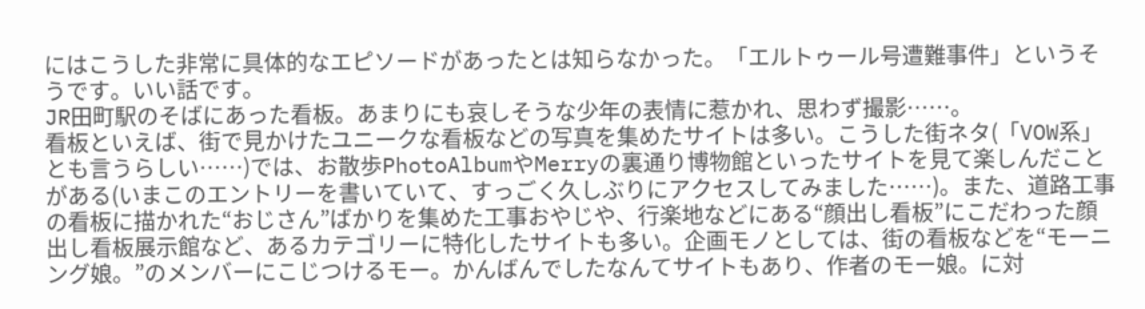にはこうした非常に具体的なエピソードがあったとは知らなかった。「エルトゥール号遭難事件」というそうです。いい話です。
JR田町駅のそばにあった看板。あまりにも哀しそうな少年の表情に惹かれ、思わず撮影……。
看板といえば、街で見かけたユニークな看板などの写真を集めたサイトは多い。こうした街ネタ(「VOW系」とも言うらしい……)では、お散歩PhotoAlbumやMerryの裏通り博物館といったサイトを見て楽しんだことがある(いまこのエントリーを書いていて、すっごく久しぶりにアクセスしてみました……)。また、道路工事の看板に描かれた“おじさん”ばかりを集めた工事おやじや、行楽地などにある“顔出し看板”にこだわった顔出し看板展示館など、あるカテゴリーに特化したサイトも多い。企画モノとしては、街の看板などを“モーニング娘。”のメンバーにこじつけるモー。かんばんでしたなんてサイトもあり、作者のモー娘。に対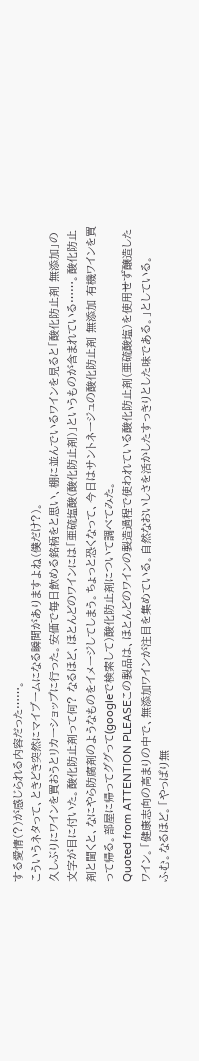する愛情(?)が感じられる内容だった……。
こういうネタって、ときどき突然にマイブームになる瞬間がありますよね(僕だけ?)。
久しぶりにワインを買おうとリカーショップに行った。安価で毎日飲める銘柄をと思い、棚に並んでいるワインを見ると「酸化防止剤 無添加」の文字が目に付いた。酸化防止剤って何? なるほど、ほとんどのワインには「亜硫塩酸(酸化防止剤)」というものが含まれている……。酸化防止剤と聞くと、なにやら防腐剤のようなものをイメージしてしまう。ちょっと恐くなって、今日はサントネージュの酸化防止剤 無添加 有機ワインを買って帰る。部屋に帰ってググって(googleで検索して)酸化防止剤について調べてみた。
Quoted from ATTENTION PLEASEこの製品は、ほとんどのワインの製造過程で使われている酸化防止剤(亜硫酸塩)を使用せず醸造したワイン。「健康志向の高まりの中で、無添加ワインが注目を集めている。自然なおいしさを活かしたすっきりとした味である。」としている。
ふむ。なるほど。「やっぱり無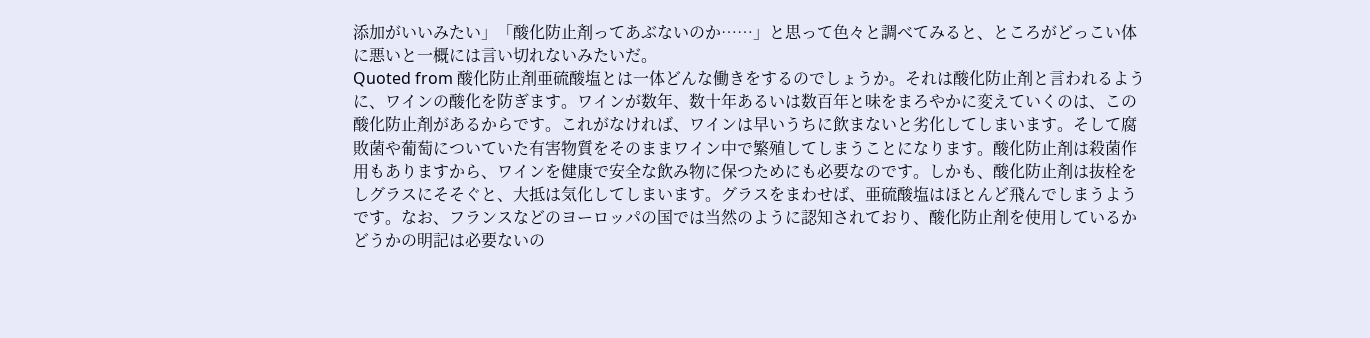添加がいいみたい」「酸化防止剤ってあぶないのか……」と思って色々と調べてみると、ところがどっこい体に悪いと一概には言い切れないみたいだ。
Quoted from 酸化防止剤亜硫酸塩とは一体どんな働きをするのでしょうか。それは酸化防止剤と言われるように、ワインの酸化を防ぎます。ワインが数年、数十年あるいは数百年と味をまろやかに変えていくのは、この酸化防止剤があるからです。これがなければ、ワインは早いうちに飲まないと劣化してしまいます。そして腐敗菌や葡萄についていた有害物質をそのままワイン中で繁殖してしまうことになります。酸化防止剤は殺菌作用もありますから、ワインを健康で安全な飲み物に保つためにも必要なのです。しかも、酸化防止剤は抜栓をしグラスにそそぐと、大抵は気化してしまいます。グラスをまわせば、亜硫酸塩はほとんど飛んでしまうようです。なお、フランスなどのヨーロッパの国では当然のように認知されており、酸化防止剤を使用しているかどうかの明記は必要ないの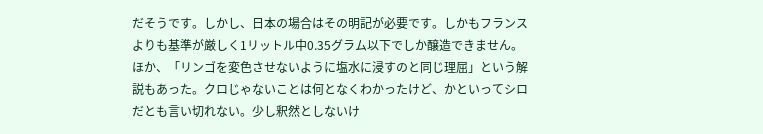だそうです。しかし、日本の場合はその明記が必要です。しかもフランスよりも基準が厳しく1リットル中0.35グラム以下でしか醸造できません。
ほか、「リンゴを変色させないように塩水に浸すのと同じ理屈」という解説もあった。クロじゃないことは何となくわかったけど、かといってシロだとも言い切れない。少し釈然としないけ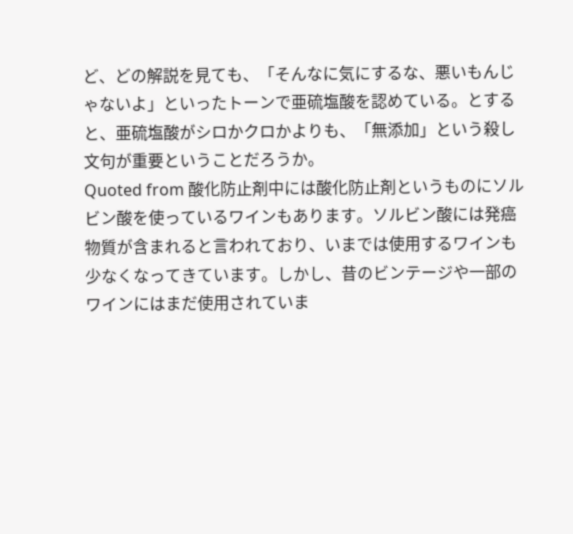ど、どの解説を見ても、「そんなに気にするな、悪いもんじゃないよ」といったトーンで亜硫塩酸を認めている。とすると、亜硫塩酸がシロかクロかよりも、「無添加」という殺し文句が重要ということだろうか。
Quoted from 酸化防止剤中には酸化防止剤というものにソルビン酸を使っているワインもあります。ソルビン酸には発癌物質が含まれると言われており、いまでは使用するワインも少なくなってきています。しかし、昔のビンテージや一部のワインにはまだ使用されていま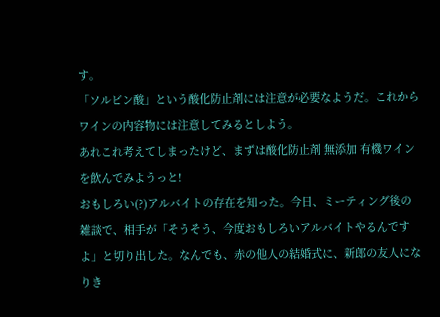す。
「ソルビン酸」という酸化防止剤には注意が必要なようだ。これからワインの内容物には注意してみるとしよう。
あれこれ考えてしまったけど、まずは酸化防止剤 無添加 有機ワインを飲んでみようっと!
おもしろい(?)アルバイトの存在を知った。今日、ミーティング後の雑談で、相手が「そうそう、今度おもしろいアルバイトやるんですよ」と切り出した。なんでも、赤の他人の結婚式に、新郎の友人になりき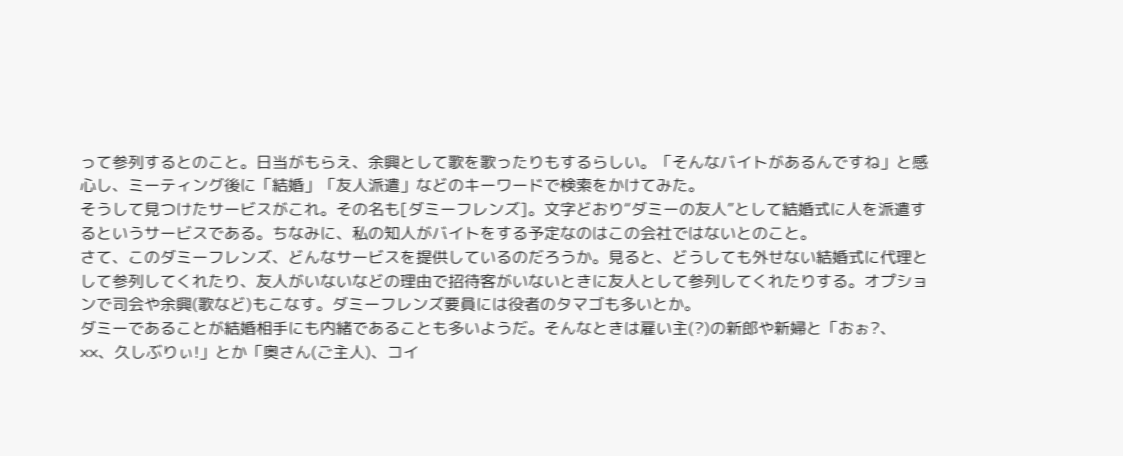って参列するとのこと。日当がもらえ、余興として歌を歌ったりもするらしい。「そんなバイトがあるんですね」と感心し、ミーティング後に「結婚」「友人派遣」などのキーワードで検索をかけてみた。
そうして見つけたサービスがこれ。その名も[ダミーフレンズ]。文字どおり“ダミーの友人”として結婚式に人を派遣するというサービスである。ちなみに、私の知人がバイトをする予定なのはこの会社ではないとのこと。
さて、このダミーフレンズ、どんなサービスを提供しているのだろうか。見ると、どうしても外せない結婚式に代理として参列してくれたり、友人がいないなどの理由で招待客がいないときに友人として参列してくれたりする。オプションで司会や余興(歌など)もこなす。ダミーフレンズ要員には役者のタマゴも多いとか。
ダミーであることが結婚相手にも内緒であることも多いようだ。そんなときは雇い主(?)の新郎や新婦と「おぉ?、××、久しぶりぃ!」とか「奥さん(ご主人)、コイ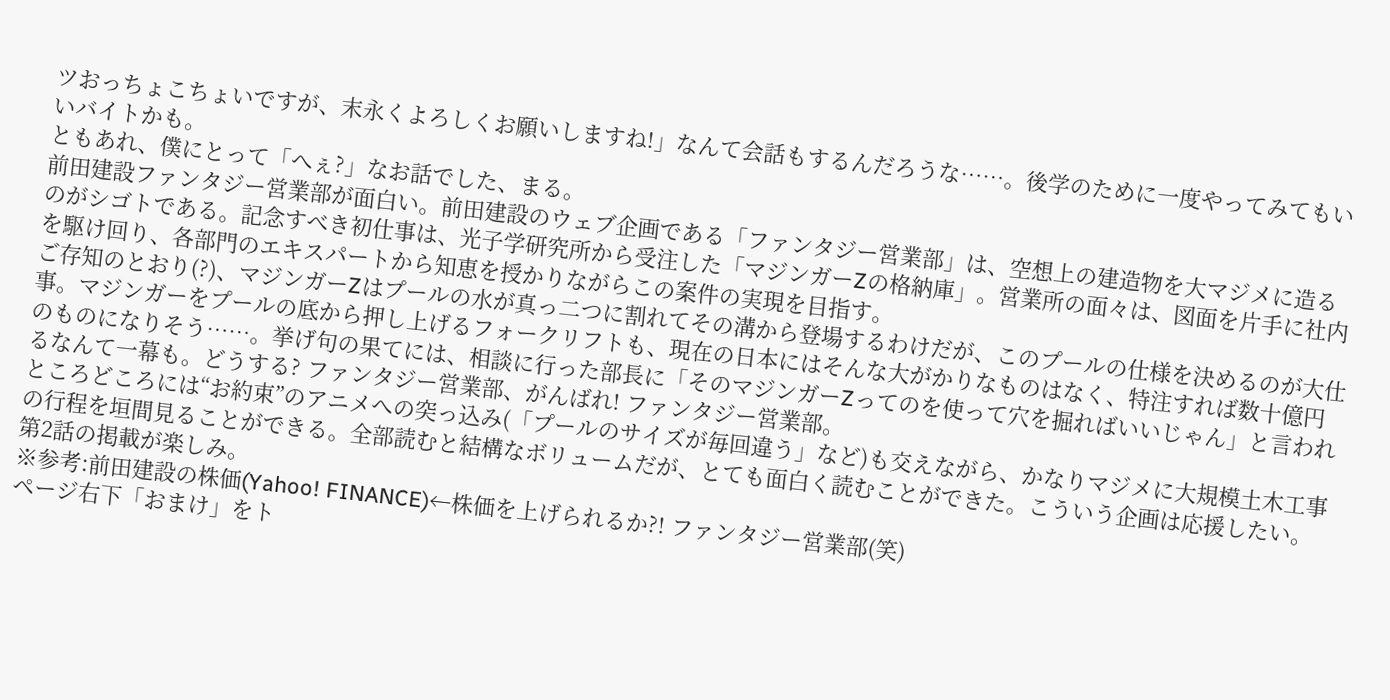ツおっちょこちょいですが、末永くよろしくお願いしますね!」なんて会話もするんだろうな……。後学のために一度やってみてもいいバイトかも。
ともあれ、僕にとって「へぇ?」なお話でした、まる。
前田建設ファンタジー営業部が面白い。前田建設のウェブ企画である「ファンタジー営業部」は、空想上の建造物を大マジメに造るのがシゴトである。記念すべき初仕事は、光子学研究所から受注した「マジンガーZの格納庫」。営業所の面々は、図面を片手に社内を駆け回り、各部門のエキスパートから知恵を授かりながらこの案件の実現を目指す。
ご存知のとおり(?)、マジンガーZはプールの水が真っ二つに割れてその溝から登場するわけだが、このプールの仕様を決めるのが大仕事。マジンガーをプールの底から押し上げるフォークリフトも、現在の日本にはそんな大がかりなものはなく、特注すれば数十億円のものになりそう……。挙げ句の果てには、相談に行った部長に「そのマジンガーZってのを使って穴を掘ればいいじゃん」と言われるなんて一幕も。どうする? ファンタジー営業部、がんばれ! ファンタジー営業部。
ところどころには“お約束”のアニメへの突っ込み(「プールのサイズが毎回違う」など)も交えながら、かなりマジメに大規模土木工事の行程を垣間見ることができる。全部読むと結構なボリュームだが、とても面白く読むことができた。こういう企画は応援したい。
第2話の掲載が楽しみ。
※参考:前田建設の株価(Yahoo! FINANCE)←株価を上げられるか?! ファンタジー営業部(笑)
ページ右下「おまけ」をト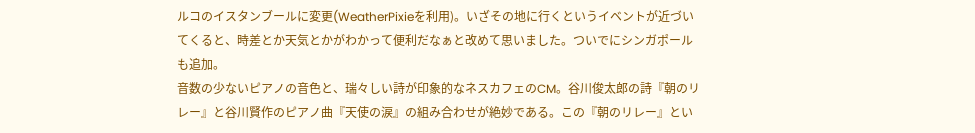ルコのイスタンブールに変更(WeatherPixieを利用)。いざその地に行くというイベントが近づいてくると、時差とか天気とかがわかって便利だなぁと改めて思いました。ついでにシンガポールも追加。
音数の少ないピアノの音色と、瑞々しい詩が印象的なネスカフェのCM。谷川俊太郎の詩『朝のリレー』と谷川賢作のピアノ曲『天使の涙』の組み合わせが絶妙である。この『朝のリレー』とい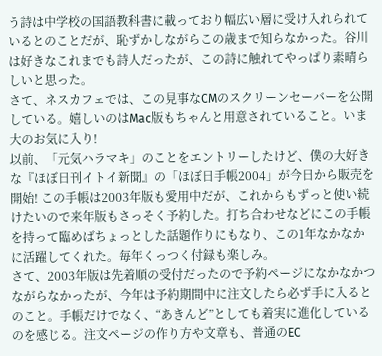う詩は中学校の国語教科書に載っており幅広い層に受け入れられているとのことだが、恥ずかしながらこの歳まで知らなかった。谷川は好きなこれまでも詩人だったが、この詩に触れてやっぱり素晴らしいと思った。
さて、ネスカフェでは、この見事なCMのスクリーンセーバーを公開している。嬉しいのはMac版もちゃんと用意されていること。いま大のお気に入り!
以前、「元気ハラマキ」のことをエントリーしたけど、僕の大好きな『ほぼ日刊イトイ新聞』の「ほぼ日手帳2004」が今日から販売を開始! この手帳は2003年版も愛用中だが、これからもずっと使い続けたいので来年版もさっそく予約した。打ち合わせなどにこの手帳を持って臨めばちょっとした話題作りにもなり、この1年なかなかに活躍してくれた。毎年くっつく付録も楽しみ。
さて、2003年版は先着順の受付だったので予約ページになかなかつながらなかったが、今年は予約期間中に注文したら必ず手に入るとのこと。手帳だけでなく、“あきんど”としても着実に進化しているのを感じる。注文ページの作り方や文章も、普通のEC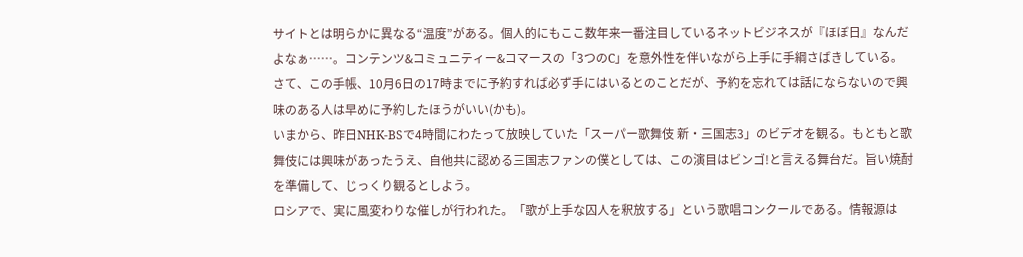サイトとは明らかに異なる“温度”がある。個人的にもここ数年来一番注目しているネットビジネスが『ほぼ日』なんだよなぁ……。コンテンツ&コミュニティー&コマースの「3つのC」を意外性を伴いながら上手に手綱さばきしている。
さて、この手帳、10月6日の17時までに予約すれば必ず手にはいるとのことだが、予約を忘れては話にならないので興味のある人は早めに予約したほうがいい(かも)。
いまから、昨日NHK-BSで4時間にわたって放映していた「スーパー歌舞伎 新・三国志3」のビデオを観る。もともと歌舞伎には興味があったうえ、自他共に認める三国志ファンの僕としては、この演目はビンゴ!と言える舞台だ。旨い焼酎を準備して、じっくり観るとしよう。
ロシアで、実に風変わりな催しが行われた。「歌が上手な囚人を釈放する」という歌唱コンクールである。情報源は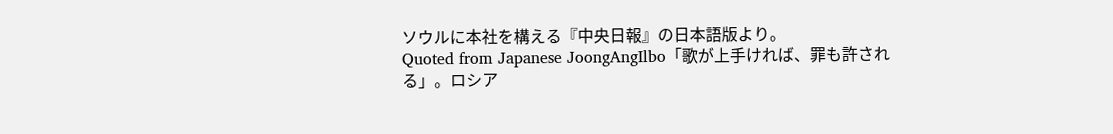ソウルに本社を構える『中央日報』の日本語版より。
Quoted from Japanese JoongAngIlbo「歌が上手ければ、罪も許される」。ロシア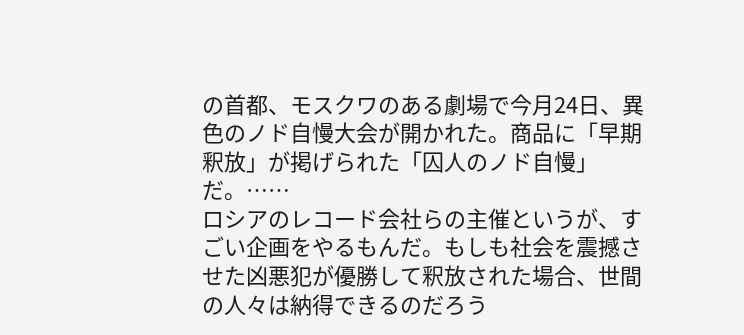の首都、モスクワのある劇場で今月24日、異色のノド自慢大会が開かれた。商品に「早期釈放」が掲げられた「囚人のノド自慢」だ。……
ロシアのレコード会社らの主催というが、すごい企画をやるもんだ。もしも社会を震撼させた凶悪犯が優勝して釈放された場合、世間の人々は納得できるのだろう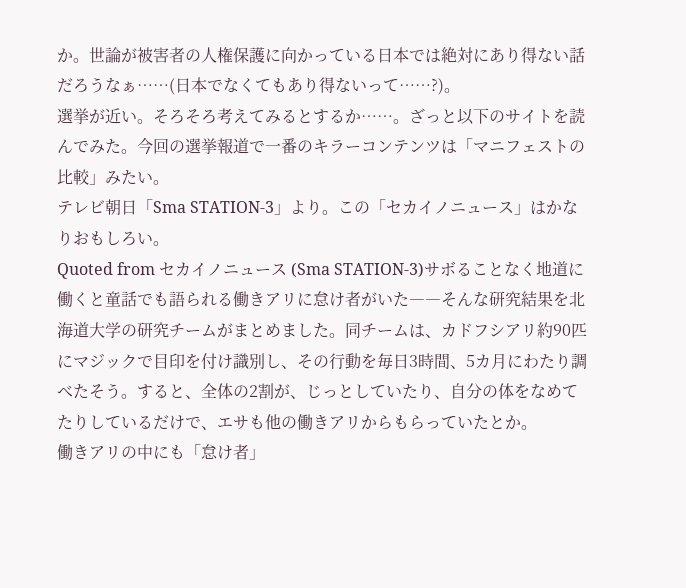か。世論が被害者の人権保護に向かっている日本では絶対にあり得ない話だろうなぁ……(日本でなくてもあり得ないって……?)。
選挙が近い。そろそろ考えてみるとするか……。ざっと以下のサイトを読んでみた。今回の選挙報道で一番のキラーコンテンツは「マニフェストの比較」みたい。
テレビ朝日「Sma STATION-3」より。この「セカイノニュース」はかなりおもしろい。
Quoted from セカイノニュース (Sma STATION-3)サボることなく地道に働くと童話でも語られる働きアリに怠け者がいた――そんな研究結果を北海道大学の研究チームがまとめました。同チームは、カドフシアリ約90匹にマジックで目印を付け識別し、その行動を毎日3時間、5カ月にわたり調べたそう。すると、全体の2割が、じっとしていたり、自分の体をなめてたりしているだけで、エサも他の働きアリからもらっていたとか。
働きアリの中にも「怠け者」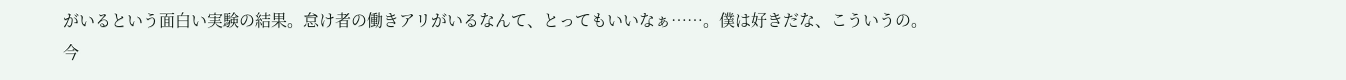がいるという面白い実験の結果。怠け者の働きアリがいるなんて、とってもいいなぁ……。僕は好きだな、こういうの。今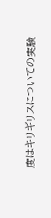度はキリギリスについての実験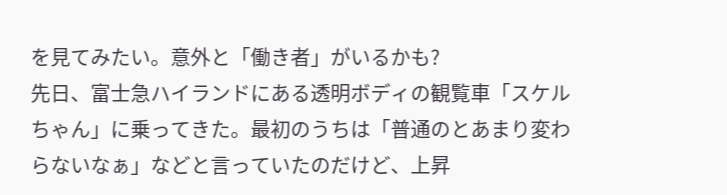を見てみたい。意外と「働き者」がいるかも?
先日、富士急ハイランドにある透明ボディの観覧車「スケルちゃん」に乗ってきた。最初のうちは「普通のとあまり変わらないなぁ」などと言っていたのだけど、上昇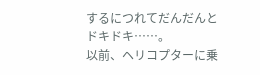するにつれてだんだんとドキドキ……。
以前、ヘリコプターに乗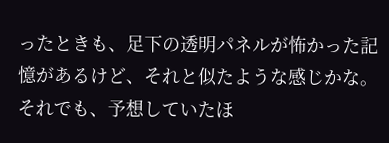ったときも、足下の透明パネルが怖かった記憶があるけど、それと似たような感じかな。それでも、予想していたほ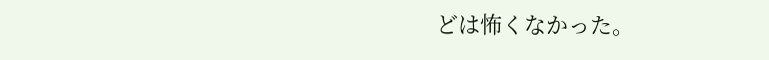どは怖くなかった。